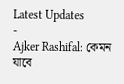Latest Updates
-
Ajker Rashifal: কেমন যাবে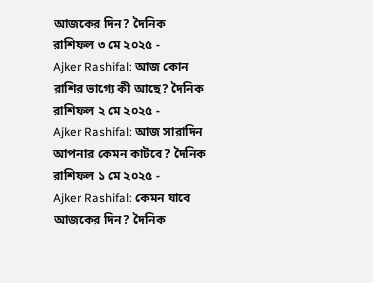আজকের দিন? দৈনিক রাশিফল ৩ মে ২০২৫ -
Ajker Rashifal: আজ কোন রাশির ভাগ্যে কী আছে? দৈনিক রাশিফল ২ মে ২০২৫ -
Ajker Rashifal: আজ সারাদিন আপনার কেমন কাটবে? দৈনিক রাশিফল ১ মে ২০২৫ -
Ajker Rashifal: কেমন যাবে আজকের দিন? দৈনিক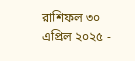রাশিফল ৩০ এপ্রিল ২০২৫ -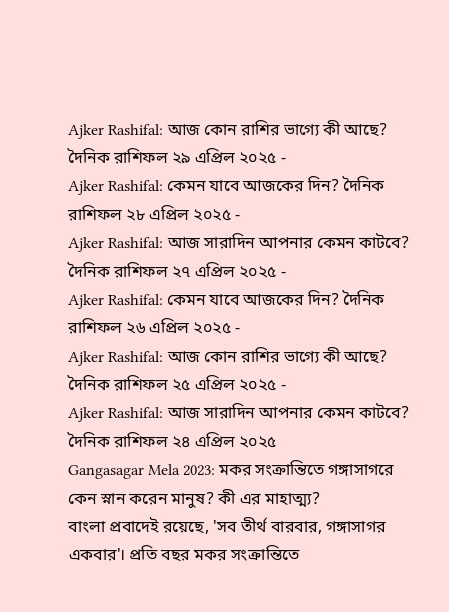Ajker Rashifal: আজ কোন রাশির ভাগ্যে কী আছে? দৈনিক রাশিফল ২৯ এপ্রিল ২০২৫ -
Ajker Rashifal: কেমন যাবে আজকের দিন? দৈনিক রাশিফল ২৮ এপ্রিল ২০২৫ -
Ajker Rashifal: আজ সারাদিন আপনার কেমন কাটবে? দৈনিক রাশিফল ২৭ এপ্রিল ২০২৫ -
Ajker Rashifal: কেমন যাবে আজকের দিন? দৈনিক রাশিফল ২৬ এপ্রিল ২০২৫ -
Ajker Rashifal: আজ কোন রাশির ভাগ্যে কী আছে? দৈনিক রাশিফল ২৫ এপ্রিল ২০২৫ -
Ajker Rashifal: আজ সারাদিন আপনার কেমন কাটবে? দৈনিক রাশিফল ২৪ এপ্রিল ২০২৫
Gangasagar Mela 2023: মকর সংক্রান্তিতে গঙ্গাসাগরে কেন স্নান করেন মানুষ? কী এর মাহাত্ম্য?
বাংলা প্রবাদেই রয়েছে, 'সব তীর্থ বারবার, গঙ্গাসাগর একবার'। প্রতি বছর মকর সংক্রান্তিতে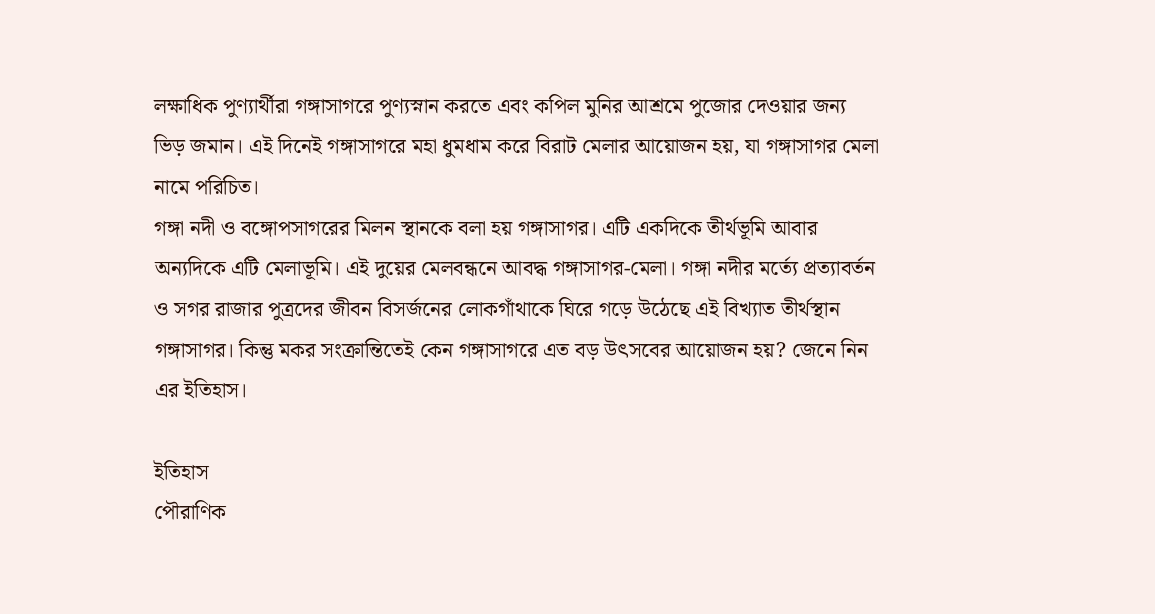লক্ষাধিক পুণ্যার্থীরা গঙ্গাসাগরে পুণ্যস্নান করতে এবং কপিল মুনির আশ্রমে পুজোর দেওয়ার জন্য ভিড় জমান। এই দিনেই গঙ্গাসাগরে মহা ধুমধাম করে বিরাট মেলার আয়োজন হয়, যা গঙ্গাসাগর মেলা নামে পরিচিত।
গঙ্গা নদী ও বঙ্গোপসাগরের মিলন স্থানকে বলা হয় গঙ্গাসাগর। এটি একদিকে তীর্থভূমি আবার অন্যদিকে এটি মেলাভূমি। এই দুয়ের মেলবন্ধনে আবদ্ধ গঙ্গাসাগর-মেলা। গঙ্গা নদীর মর্ত্যে প্রত্যাবর্তন ও সগর রাজার পুত্রদের জীবন বিসর্জনের লোকগাঁথাকে ঘিরে গড়ে উঠেছে এই বিখ্যাত তীর্থস্থান গঙ্গাসাগর। কিন্তু মকর সংক্রান্তিতেই কেন গঙ্গাসাগরে এত বড় উৎসবের আয়োজন হয়? জেনে নিন এর ইতিহাস।

ইতিহাস
পৌরাণিক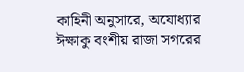কাহিনী অনুসারে, অযোধ্যার ঈক্ষাকু বংশীয় রাজা সগরের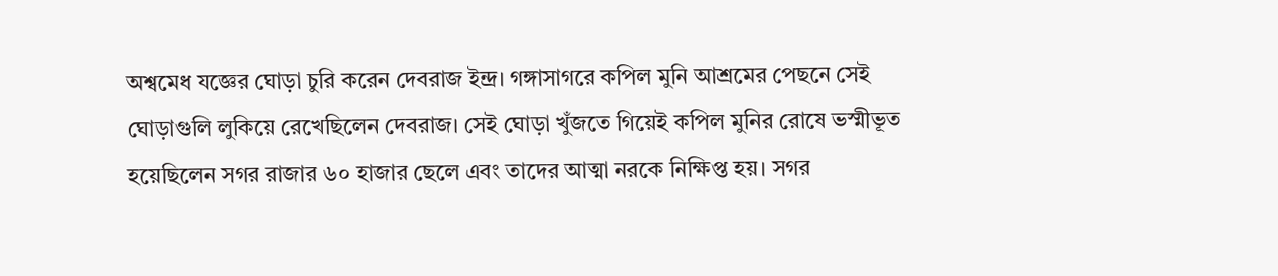অশ্বমেধ যজ্ঞের ঘোড়া চুরি করেন দেবরাজ ইন্দ্র। গঙ্গাসাগরে কপিল মুনি আশ্রমের পেছনে সেই ঘোড়াগুলি লুকিয়ে রেখেছিলেন দেবরাজ। সেই ঘোড়া খুঁজতে গিয়েই কপিল মুনির রোষে ভস্মীভূত হয়েছিলেন সগর রাজার ৬০ হাজার ছেলে এবং তাদের আত্মা নরকে নিক্ষিপ্ত হয়। সগর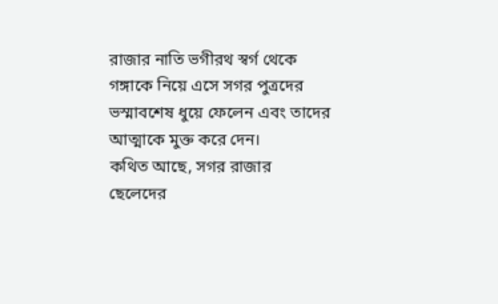রাজার নাতি ভগীরথ স্বর্গ থেকে গঙ্গাকে নিয়ে এসে সগর পুত্রদের ভস্মাবশেষ ধুয়ে ফেলেন এবং তাদের আত্মাকে মুক্ত করে দেন।
কথিত আছে, সগর রাজার ছেলেদের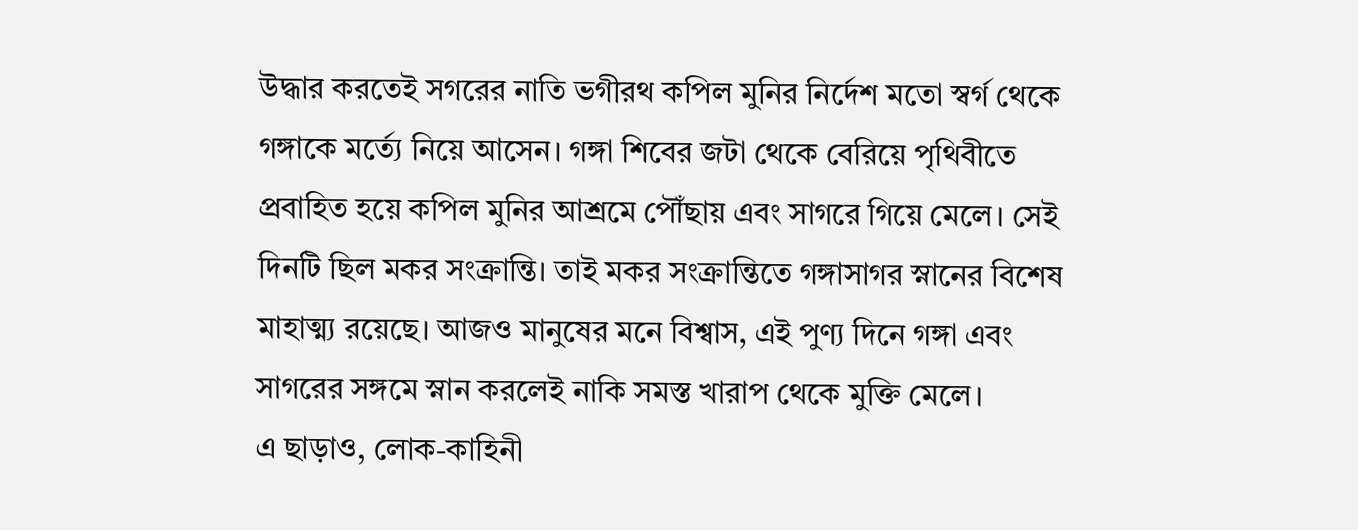উদ্ধার করতেই সগরের নাতি ভগীরথ কপিল মুনির নির্দেশ মতো স্বর্গ থেকে গঙ্গাকে মর্ত্যে নিয়ে আসেন। গঙ্গা শিবের জটা থেকে বেরিয়ে পৃথিবীতে প্রবাহিত হয়ে কপিল মুনির আশ্রমে পৌঁছায় এবং সাগরে গিয়ে মেলে। সেই দিনটি ছিল মকর সংক্রান্তি। তাই মকর সংক্রান্তিতে গঙ্গাসাগর স্নানের বিশেষ মাহাত্ম্য রয়েছে। আজও মানুষের মনে বিশ্বাস, এই পুণ্য দিনে গঙ্গা এবং সাগরের সঙ্গমে স্নান করলেই নাকি সমস্ত খারাপ থেকে মুক্তি মেলে।
এ ছাড়াও, লোক-কাহিনী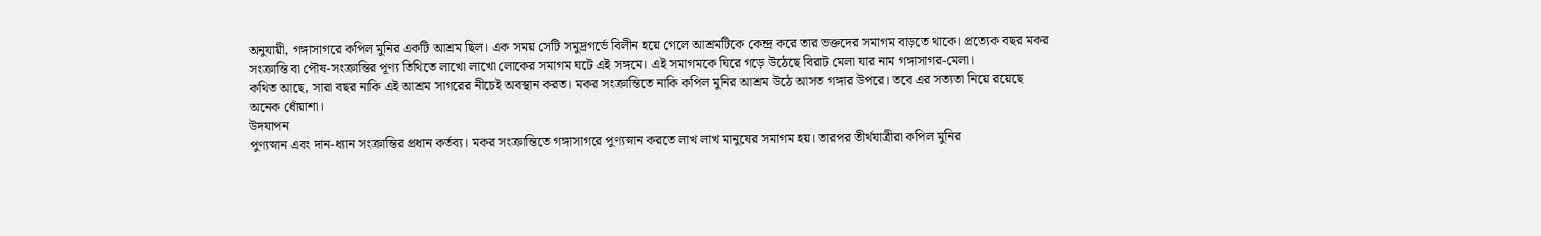অনুযায়ী, গঙ্গাসাগরে কপিল মুনির একটি আশ্রম ছিল। এক সময় সেটি সমুদ্রগর্ভে বিলীন হয়ে গেলে আশ্রমটিকে কেন্দ্র করে তার ভক্তদের সমাগম বাড়তে থাকে। প্রত্যেক বছর মকর সংক্রান্তি বা পৌষ-সংক্রান্তির পূণ্য তিথিতে লাখো লাখো লোকের সমাগম ঘটে এই সঙ্গমে। এই সমাগমকে ঘিরে গড়ে উঠেছে বিরাট মেলা যার নাম গঙ্গাসাগর-মেলা।
কথিত আছে, সারা বছর নাকি এই আশ্রম সাগরের নীচেই অবস্থান করত। মকর সংক্রান্তিতে নাকি কপিল মুনির আশ্রম উঠে আসত গঙ্গার উপরে। তবে এর সত্যতা নিয়ে রয়েছে অনেক ধোঁয়াশা।
উদযাপন
পুণ্যস্নান এবং দান-ধ্যান সংক্রান্তির প্রধান কর্তব্য। মকর সংক্রান্তিতে গঙ্গাসাগরে পুণ্যস্নান করতে লাখ লাখ মানুষের সমাগম হয়। তারপর তীর্থযাত্রীরা কপিল মুনির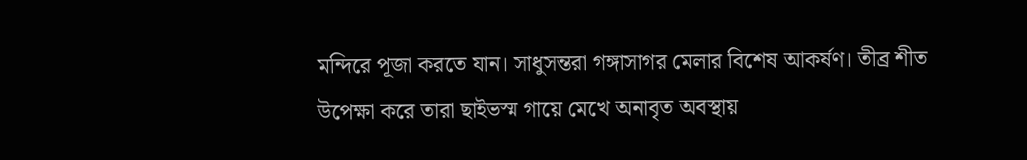মন্দিরে পূজা করতে যান। সাধুসন্তরা গঙ্গাসাগর মেলার বিশেষ আকর্ষণ। তীব্র শীত উপেক্ষা করে তারা ছাইভস্ম গায়ে মেখে অনাবৃত অবস্থায়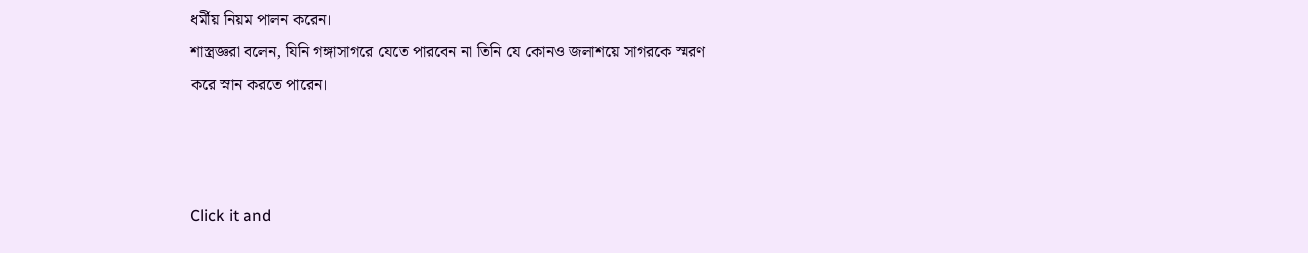ধর্মীয় নিয়ম পালন করেন।
শাস্ত্রজ্ঞরা বলেন, যিনি গঙ্গাসাগরে যেতে পারবেন না তিনি যে কোনও জলাশয়ে সাগরকে স্মরণ করে স্নান করতে পারেন।



Click it and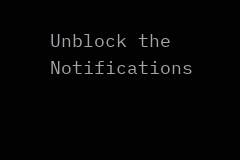Unblock the Notifications